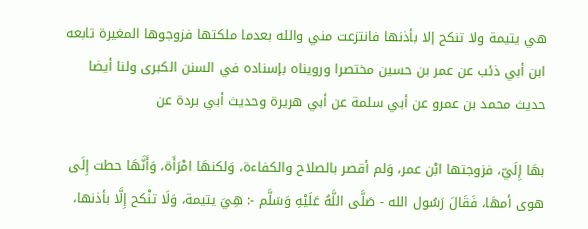هي يتيمة ولا تنكح إلا بأذنها فانتزعت مني والله بعدما ملكتها فزوجوها المغيرة تابعه ابن أبي ذئب عن عمر بن حسين مختصرا ورويناه بإسناده في السنن الكبرى ولنا أيضا حديث محمد بن عمرو عن أبي سلمة عن أبي هريرة وحديث أبي بردة عن

بهَا إِلَيّ، فزوجتها ابْن عمر، وَلم أقصر بالصلاح والكفاءة، وَلكنهَا امْرَأَة، وَأَنَّهَا حطت إِلَى هوى أمهَا، فَقَالَ رَسُول الله - صَلَّى اللَّهُ عَلَيْهِ وَسَلَّم -: هِيَ يتيمة، وَلَا تنْكح إِلَّا بأذنها،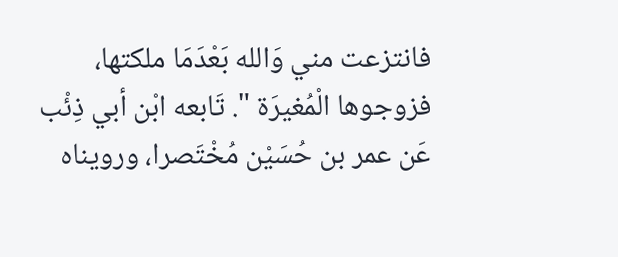فانتزعت مني وَالله بَعْدَمَا ملكتها، فزوجوها الْمُغيرَة ". تَابعه ابْن أبي ذِئْب عَن عمر بن حُسَيْن مُخْتَصرا، ورويناه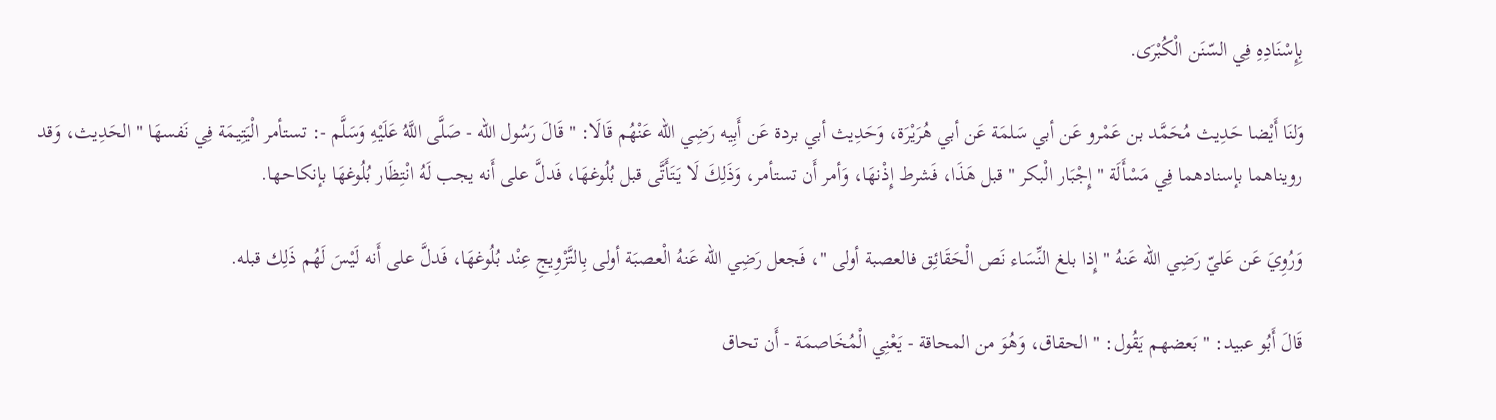بِإِسْنَادِهِ فِي السّنَن الْكُبْرَى.

وَلنَا أَيْضا حَدِيث مُحَمَّد بن عَمْرو عَن أبي سَلمَة عَن أبي هُرَيْرَة، وَحَدِيث أبي بردة عَن أَبِيه رَضِي الله عَنْهُم قَالَا: " قَالَ رَسُول الله - صَلَّى اللَّهُ عَلَيْهِ وَسَلَّم -: تستأمر الْيَتِيمَة فِي نَفسهَا " الحَدِيث، وَقد رويناهما بإسنادهما فِي مَسْأَلَة " إِجْبَار الْبكر " قبل هَذَا، فَشرط إِذْنهَا، وَأمر أَن تستأمر، وَذَلِكَ لَا يَتَأَتَّى قبل بُلُوغهَا، فَدلَّ على أَنه يجب لَهُ انْتِظَار بُلُوغهَا بإنكاحها.

وَرُوِيَ عَن عَليّ رَضِي الله عَنهُ " إِذا بلغ النِّسَاء نَص الْحَقَائِق فالعصبة أولى "، فَجعل رَضِي الله عَنهُ الْعصبَة أولى بِالتَّزْوِيجِ عِنْد بُلُوغهَا، فَدلَّ على أَنه لَيْسَ لَهُم ذَلِك قبله.

قَالَ أَبُو عبيد: " بَعضهم يَقُول: " الحقاق، وَهُوَ من المحاقة - يَعْنِي الْمُخَاصمَة - أَن تحاق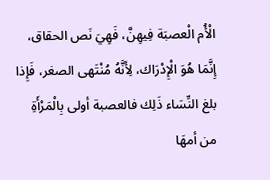الْأُم الْعصبَة فِيهِنَّ، فَهِيَ نَص الحقاق، إِنَّمَا هُوَ الْإِدْرَاك، لِأَنَّهُ مُنْتَهى الصغر، فَإِذا بلغ النِّسَاء ذَلِك فالعصبة أولى بِالْمَرْأَةِ من أمهَا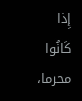إِذا كَانُوا محرما،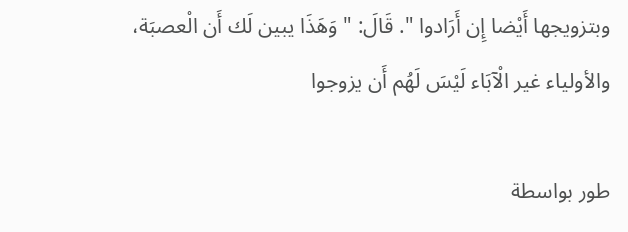وبتزويجها أَيْضا إِن أَرَادوا ". قَالَ: " وَهَذَا يبين لَك أَن الْعصبَة، والأولياء غير الْآبَاء لَيْسَ لَهُم أَن يزوجوا

طور بواسطة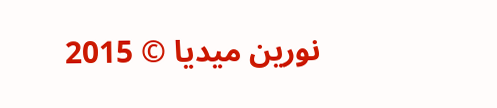نورين ميديا © 2015